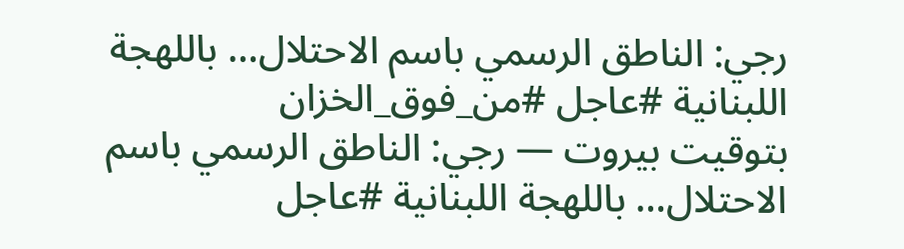رجي: الناطق الرسمي باسم الاحتلال… باللهجة اللبنانية #عاجل #من_فوق_الخزان
بتوقيت بيروت — رجي: الناطق الرسمي باسم الاحتلال… باللهجة اللبنانية #عاجل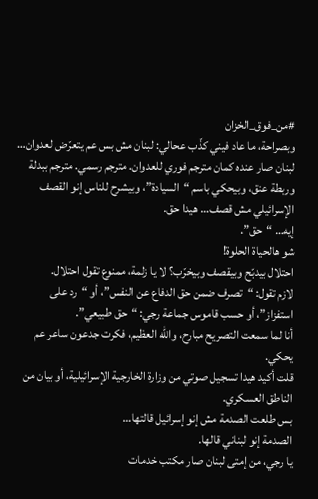#من_فوق_الخزان
وبصراحة، ما عاد فيني كذّب عحالي: لبنان مش بس عم يتعرّض لعدوان… لبنان صار عنده كمان مترجم فوري للعدوان. مترجم رسمي. مترجم ببدلة وربطة عنق، وبيحكي باسم “السيادة”، وبيشرح للناس إنو القصف الإسرائيلي مش قصف… هيدا حق.
إيه… “حق”.
شو هالحياة الحلوة!
احتلال بيدبّح وبيقصف وبيخرّب؟ لا يا زلمة، ممنوع تقول احتلال.
لازم تقول: “تصرف ضمن حق الدفاع عن النفس”، أو “رد على استفزاز”، أو حسب قاموس جماعة رجي: “حق طبيعي”.
أنا لما سمعت التصريح مبارح، والله العظيم، فكرت جدعون ساعر عم يحكي.
قلت أكيد هيدا تسجيل صوتي من وزارة الخارجية الإسرائيلية، أو بيان من الناطق العسكري.
بس طلعت الصدمة مش إنو إسرائيل قالتها…
الصدمة إنو لبناني قالها.
يا رجي، من إمتى لبنان صار مكتب خدمات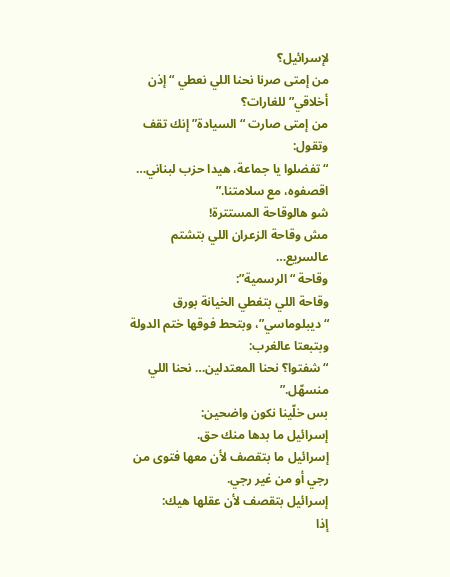لإسرائيل؟
من إمتى صرنا نحنا اللي نعطي “إذن أخلاقي” للغارات؟
من إمتى صارت “السيادة” إنك تقف وتقول:
“تفضلوا يا جماعة، هيدا حزب لبناني… اقصفوه، مع سلامتنا.”
شو هالوقاحة المستترة!
مش وقاحة الزعران اللي بتشتم عالسريع…
وقاحة “الرسمية”:
وقاحة اللي بتغطي الخيانة بورق “ديبلوماسي”، وبتحط فوقها ختم الدولة وبتبعتا عالغرب:
“شفتوا؟ نحنا المعتدلين… نحنا اللي منسهّل.”
بس خلّينا نكون واضحين:
إسرائيل ما بدها منك حق.
إسرائيل ما بتقصف لأن معها فتوى من رجي أو من غير رجي.
إسرائيل بتقصف لأن عقلها هيك:
إذا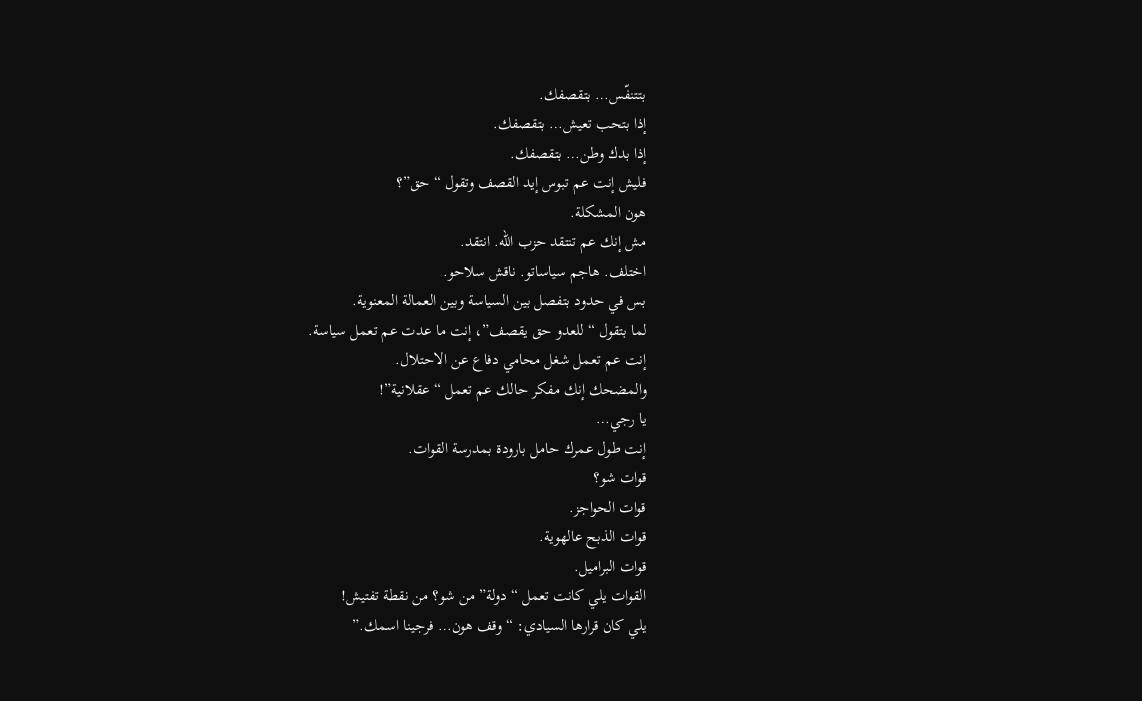بتتنفّس… بتقصفك.
إذا بتحب تعيش… بتقصفك.
إذا بدك وطن… بتقصفك.
فليش إنت عم تبوس إيد القصف وتقول “حق”؟
هون المشكلة.
مش إنك عم تنتقد حزب الله. انتقد.
اختلف. هاجم سياساتو. ناقش سلاحو.
بس في حدود بتفصل بين السياسة وبين العمالة المعنوية.
لما بتقول “للعدو حق يقصف”، إنت ما عدت عم تعمل سياسة.
إنت عم تعمل شغل محامي دفاع عن الاحتلال.
والمضحك إنك مفكر حالك عم تعمل “عقلانية”!
يا رجي…
إنت طول عمرك حامل بارودة بمدرسة القوات.
قوات شو؟
قوات الحواجز.
قوات الذبح عالهوية.
قوات البراميل.
القوات يلي كانت تعمل “دولة” من شو؟ من نقطة تفتيش!
يلي كان قرارها السيادي: “وقف هون… فرجينا اسمك.”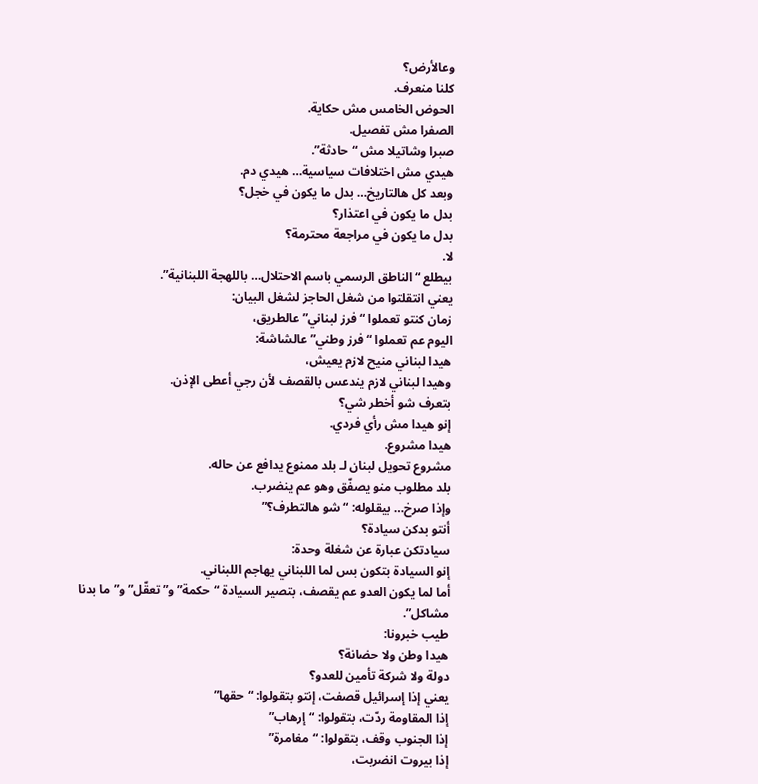وعالأرض؟
كلنا منعرف.
الحوض الخامس مش حكاية.
الصفرا مش تفصيل.
صبرا وشاتيلا مش “حادثة”.
هيدي مش اختلافات سياسية… هيدي دم.
وبعد كل هالتاريخ… بدل ما يكون في خجل؟
بدل ما يكون في اعتذار؟
بدل ما يكون في مراجعة محترمة؟
لا.
بيطلع “الناطق الرسمي باسم الاحتلال… باللهجة اللبنانية”.
يعني انتقلتوا من شغل الحاجز لشغل البيان:
زمان كنتو تعملوا “فرز لبناني” عالطريق،
اليوم عم تعملوا “فرز وطني” عالشاشة:
هيدا لبناني منيح لازم يعيش،
وهيدا لبناني لازم يندعس بالقصف لأن رجي أعطى الإذن.
بتعرف شو أخطر شي؟
إنو هيدا مش رأي فردي.
هيدا مشروع.
مشروع تحويل لبنان لـ بلد ممنوع يدافع عن حاله.
بلد مطلوب منو يصفّق وهو عم ينضرب.
وإذا صرخ… بيقلوله: “شو هالتطرف؟”
أنتو بدكن سيادة؟
سيادتكن عبارة عن شغلة وحدة:
إنو السيادة بتكون بس لما اللبناني يهاجم اللبناني.
أما لما يكون العدو عم يقصف، بتصير السيادة “حكمة” و”تعقّل” و”ما بدنا مشاكل”.
طيب خبرونا:
هيدا وطن ولا حضانة؟
دولة ولا شركة تأمين للعدو؟
يعني إذا إسرائيل قصفت، إنتو بتقولوا: “حقها”
إذا المقاومة ردّت، بتقولوا: “إرهاب”
إذا الجنوب وقف، بتقولوا: “مغامرة”
إذا بيروت انضربت،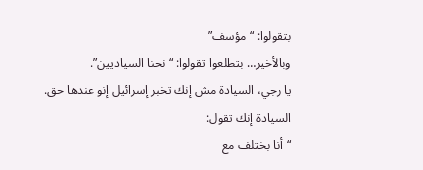بتقولوا: “مؤسف”
وبالأخير… بتطلعوا تقولوا: “نحنا السياديين”.
يا رجي، السيادة مش إنك تخبر إسرائيل إنو عندها حق.
السيادة إنك تقول:
“أنا بختلف مع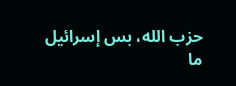حزب الله، بس إسرائيل ما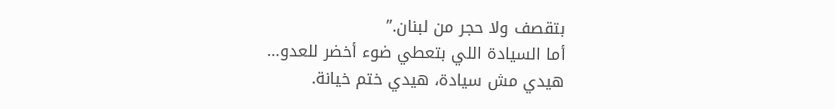بتقصف ولا حجر من لبنان.”
أما السيادة اللي بتعطي ضوء أخضر للعدو…
هيدي مش سيادة، هيدي ختم خيانة.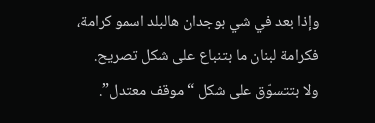وإذا بعد في شي بوجدان هالبلد اسمو كرامة،
فكرامة لبنان ما بتنباع على شكل تصريح.
ولا بتتسوّق على شكل “موقف معتدل”.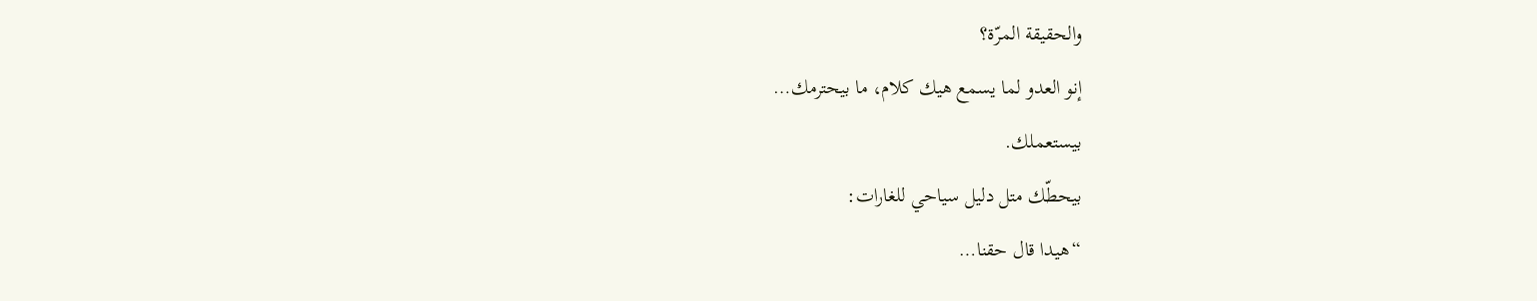والحقيقة المرّة؟
إنو العدو لما يسمع هيك كلام، ما بيحترمك…
بيستعملك.
بيحطّك متل دليل سياحي للغارات:
“هيدا قال حقنا…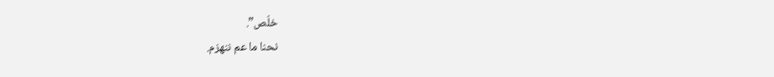خلّص”.
نحنا ما عم ننهزم.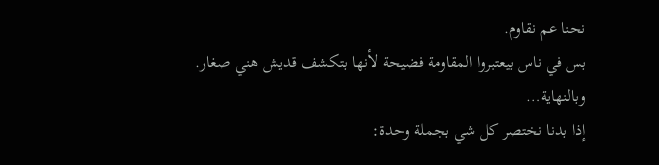نحنا عم نقاوم.
بس في ناس بيعتبروا المقاومة فضيحة لأنها بتكشف قديش هني صغار.
وبالنهاية…
إذا بدنا نختصر كل شي بجملة وحدة: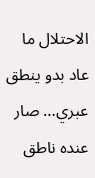الاحتلال ما عاد بدو ينطق عبري… صار عنده ناطق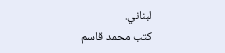لبناني.
كتب محمد قاسم